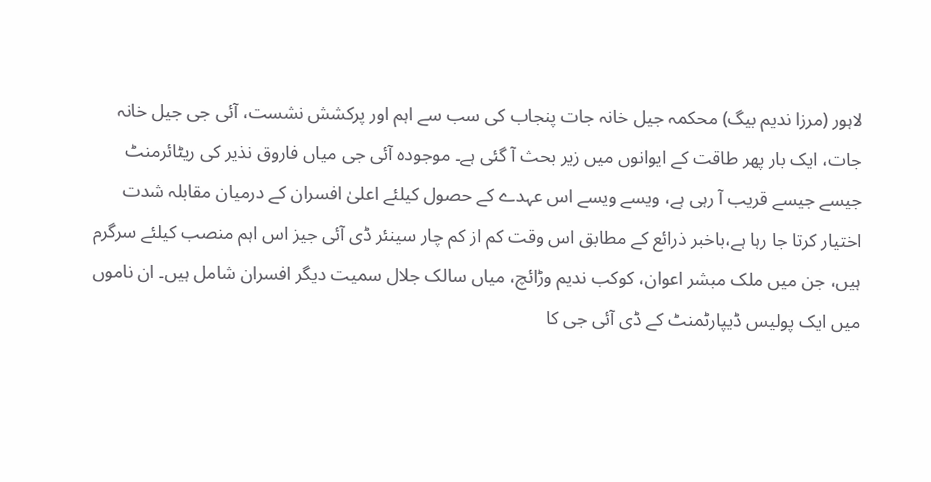لاہور (مرزا ندیم بیگ) محکمہ جیل خانہ جات پنجاب کی سب سے اہم اور پرکشش نشست، آئی جی جیل خانہ جات، ایک بار پھر طاقت کے ایوانوں میں زیر بحث آ گئی ہے۔ موجودہ آئی جی میاں فاروق نذیر کی ریٹائرمنٹ جیسے جیسے قریب آ رہی ہے، ویسے ویسے اس عہدے کے حصول کیلئے اعلیٰ افسران کے درمیان مقابلہ شدت اختیار کرتا جا رہا ہے،باخبر ذرائع کے مطابق اس وقت کم از کم چار سینئر ڈی آئی جیز اس اہم منصب کیلئے سرگرم ہیں، جن میں ملک مبشر اعوان، کوکب ندیم وڑائچ، میاں سالک جلال سمیت دیگر افسران شامل ہیں۔ ان ناموں میں ایک پولیس ڈیپارٹمنٹ کے ڈی آئی جی کا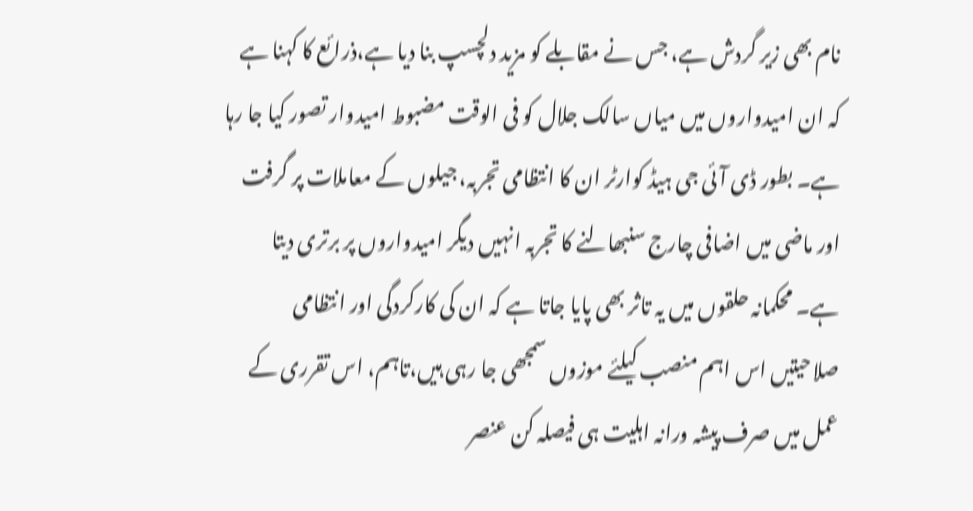نام بھی زیر گردش ہے، جس نے مقابلے کو مزید دلچسپ بنا دیا ہے،ذرائع کا کہنا ہے کہ ان امیدواروں میں میاں سالک جلال کو فی الوقت مضبوط امیدوار تصور کیا جا رہا ہے۔ بطور ڈی آئی جی ہیڈ کوارٹر ان کا انتظامی تجربہ، جیلوں کے معاملات پر گرفت اور ماضی میں اضافی چارج سنبھالنے کا تجربہ انہیں دیگر امیدواروں پر برتری دیتا ہے۔ محکمانہ حلقوں میں یہ تاثر بھی پایا جاتا ہے کہ ان کی کارکردگی اور انتظامی صلاحیتیں اس اہم منصب کیلئے موزوں سمجھی جا رہی ہیں،تاہم، اس تقرری کے عمل میں صرف پیشہ ورانہ اہلیت ہی فیصلہ کن عنصر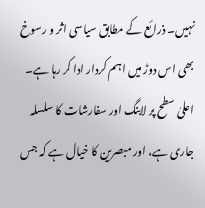نہیں۔ ذرائع کے مطابق سیاسی اثر و رسوخ بھی اس دوڑ میں اہم کردار ادا کر رہا ہے۔ اعلیٰ سطح پر لابنگ اور سفارشات کا سلسلہ جاری ہے، اور مبصرین کا خیال ہے کہ جس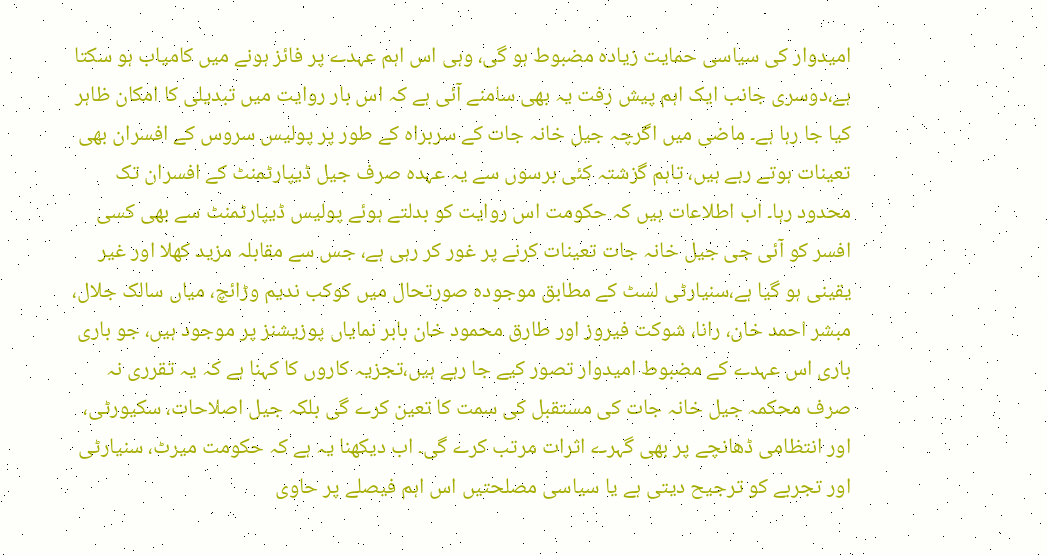امیدوار کی سیاسی حمایت زیادہ مضبوط ہو گی، وہی اس اہم عہدے پر فائز ہونے میں کامیاب ہو سکتا ہے،دوسری جانب ایک اہم پیش رفت یہ بھی سامنے آئی ہے کہ اس بار روایت میں تبدیلی کا امکان ظاہر کیا جا رہا ہے۔ ماضی میں اگرچہ جیل خانہ جات کے سربراہ کے طور پر پولیس سروس کے افسران بھی تعینات ہوتے رہے ہیں، تاہم گزشتہ کئی برسوں سے یہ عہدہ صرف جیل ڈیپارٹمنٹ کے افسران تک محدود رہا۔ اب اطلاعات ہیں کہ حکومت اس روایت کو بدلتے ہوئے پولیس ڈیپارٹمنٹ سے بھی کسی افسر کو آئی جی جیل خانہ جات تعینات کرنے پر غور کر رہی ہے، جس سے مقابلہ مزید کھلا اور غیر یقینی ہو گیا ہے،سنیارٹی لسٹ کے مطابق موجودہ صورتحال میں کوکب ندیم وڑائچ، میاں سالک جلال، مبشر احمد خان، رانا، شوکت فیروز اور طارق محمود خان بابر نمایاں پوزیشنز پر موجود ہیں، جو باری باری اس عہدے کے مضبوط امیدوار تصور کیے جا رہے ہیں،تجزیہ کاروں کا کہنا ہے کہ یہ تقرری نہ صرف محکمہ جیل خانہ جات کی مستقبل کی سمت کا تعین کرے گی بلکہ جیل اصلاحات، سکیورٹی، اور انتظامی ڈھانچے پر بھی گہرے اثرات مرتب کرے گی۔ اب دیکھنا یہ ہے کہ حکومت میرٹ، سنیارٹی اور تجربے کو ترجیح دیتی ہے یا سیاسی مصلحتیں اس اہم فیصلے پر حاوی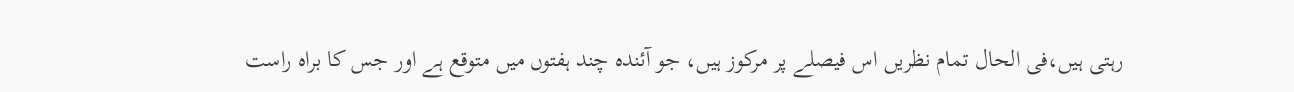رہتی ہیں،فی الحال تمام نظریں اس فیصلے پر مرکوز ہیں، جو آئندہ چند ہفتوں میں متوقع ہے اور جس کا براہ راست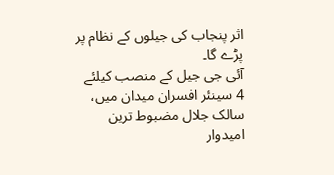اثر پنجاب کی جیلوں کے نظام پر پڑے گا۔
آئی جی جیل کے منصب کیلئے 4 سینئر افسران میدان میں، سالک جلال مضبوط ترین امیدوار